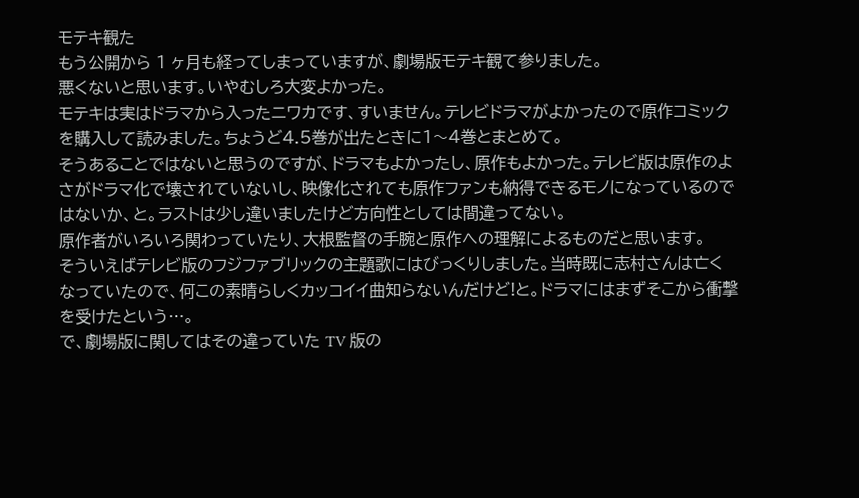モテキ観た
もう公開から 1 ヶ月も経ってしまっていますが、劇場版モテキ観て参りました。
悪くないと思います。いやむしろ大変よかった。
モテキは実はドラマから入ったニワカです、すいません。テレビドラマがよかったので原作コミックを購入して読みました。ちょうど4.5巻が出たときに1〜4巻とまとめて。
そうあることではないと思うのですが、ドラマもよかったし、原作もよかった。テレビ版は原作のよさがドラマ化で壊されていないし、映像化されても原作ファンも納得できるモノになっているのではないか、と。ラストは少し違いましたけど方向性としては間違ってない。
原作者がいろいろ関わっていたり、大根監督の手腕と原作への理解によるものだと思います。
そういえばテレビ版のフジファブリックの主題歌にはびっくりしました。当時既に志村さんは亡くなっていたので、何この素晴らしくカッコイイ曲知らないんだけど!と。ドラマにはまずそこから衝撃を受けたという…。
で、劇場版に関してはその違っていた TV 版の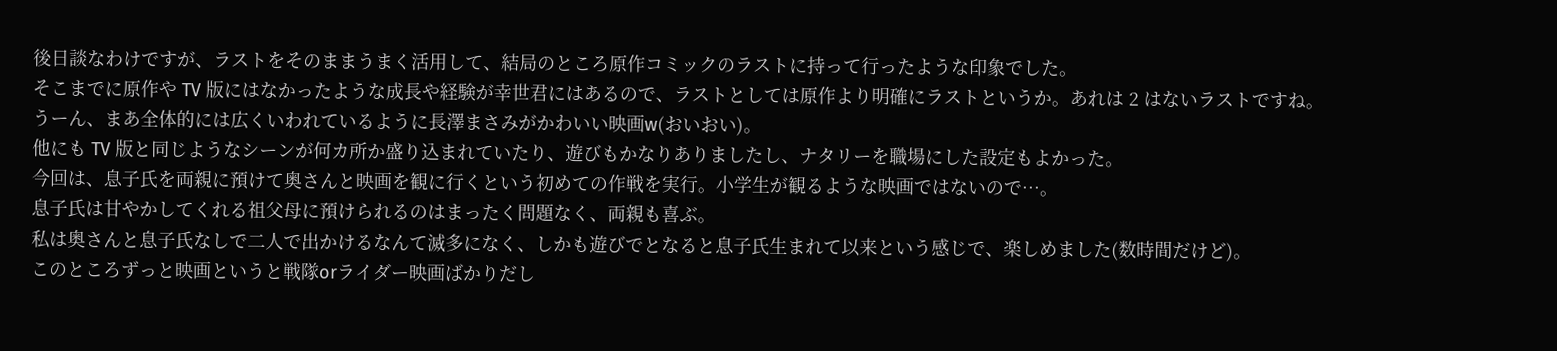後日談なわけですが、ラストをそのままうまく活用して、結局のところ原作コミックのラストに持って行ったような印象でした。
そこまでに原作や TV 版にはなかったような成長や経験が幸世君にはあるので、ラストとしては原作より明確にラストというか。あれは 2 はないラストですね。
うーん、まあ全体的には広くいわれているように長澤まさみがかわいい映画w(おいおい)。
他にも TV 版と同じようなシーンが何カ所か盛り込まれていたり、遊びもかなりありましたし、ナタリーを職場にした設定もよかった。
今回は、息子氏を両親に預けて奥さんと映画を観に行くという初めての作戦を実行。小学生が観るような映画ではないので…。
息子氏は甘やかしてくれる祖父母に預けられるのはまったく問題なく、両親も喜ぶ。
私は奥さんと息子氏なしで二人で出かけるなんて滅多になく、しかも遊びでとなると息子氏生まれて以来という感じで、楽しめました(数時間だけど)。
このところずっと映画というと戦隊orライダー映画ばかりだし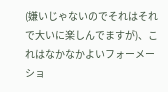(嫌いじゃないのでそれはそれで大いに楽しんでますが)、これはなかなかよいフォーメーショ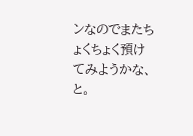ンなのでまたちょくちょく預けてみようかな、と。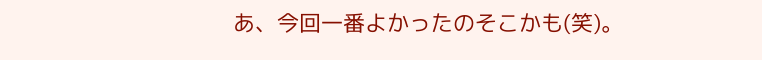あ、今回一番よかったのそこかも(笑)。